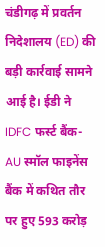चंडीगढ़ में प्रवर्तन निदेशालय (ED) की बड़ी कार्रवाई सामने आई है। ईडी ने IDFC फर्स्ट बैंक-AU स्मॉल फाइनेंस बैंक में कथित तौर पर हुए 593 करोड़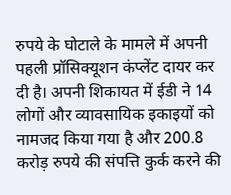रुपये के घोटाले के मामले में अपनी पहली प्रॉसिक्यूशन कंप्लेंट दायर कर दी है। अपनी शिकायत में ईडी ने 14 लोगों और व्यावसायिक इकाइयों को नामजद किया गया है और 200.8 करोड़ रुपये की संपत्ति कुर्क करने की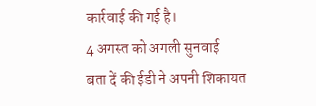कार्रवाई की गई है।
4 अगस्त को अगली सुनवाई
बता दें की ईडी ने अपनी शिकायत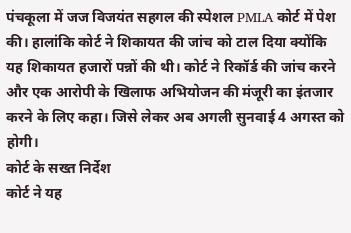पंचकूला में जज विजयंत सहगल की स्पेशल PMLA कोर्ट में पेश की। हालांकि कोर्ट ने शिकायत की जांच को टाल दिया क्योंकि यह शिकायत हजारों पन्नों की थी। कोर्ट ने रिकॉर्ड की जांच करने और एक आरोपी के खिलाफ अभियोजन की मंजूरी का इंतजार करने के लिए कहा। जिसे लेकर अब अगली सुनवाई 4 अगस्त को होगी।
कोर्ट के सख्त निर्देश
कोर्ट ने यह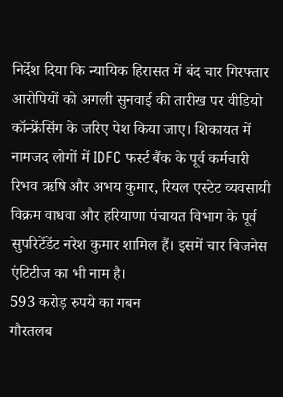निर्देश दिया कि न्यायिक हिरासत में बंद चार गिरफ्तार आरोपियों को अगली सुनवाई की तारीख पर वीडियो कॉन्फ्रेंसिंग के जरिए पेश किया जाए। शिकायत में नामजद लोगों में IDFC फर्स्ट बैंक के पूर्व कर्मचारी रिभव ऋषि और अभय कुमार, रियल एस्टेट व्यवसायी विक्रम वाधवा और हरियाणा पंचायत विभाग के पूर्व सुपरिटेंडेंट नरेश कुमार शामिल हैं। इसमें चार बिजनेस एंटिटीज का भी नाम है।
593 करोड़ रुपये का गबन
गौरतलब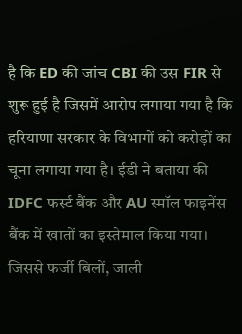है कि ED की जांच CBI की उस FIR से शुरू हुई है जिसमें आरोप लगाया गया है कि हरियाणा सरकार के विभागों को करोड़ों का चूना लगाया गया है। ईडी ने बताया की IDFC फर्स्ट बैंक और AU स्मॉल फाइनेंस बैंक में खातों का इस्तेमाल किया गया। जिससे फर्जी बिलों, जाली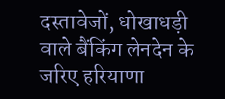दस्तावेजों, धोखाधड़ी वाले बैंकिंग लेनदेन के जरिए हरियाणा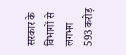सरकार के विभागों से लगभग 593 करोड़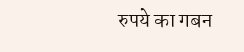रुपये का गबन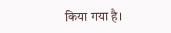किया गया है।